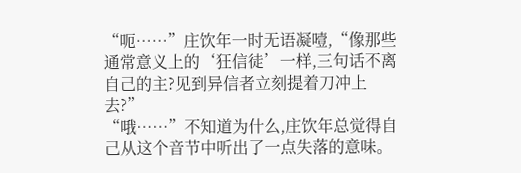“呃……”庄饮年一时无语凝噎,“像那些通常意义上的‘狂信徒’一样,三句话不离自己的主?见到异信者立刻提着刀冲上去?”
“哦……”不知道为什么,庄饮年总觉得自己从这个音节中听出了一点失落的意味。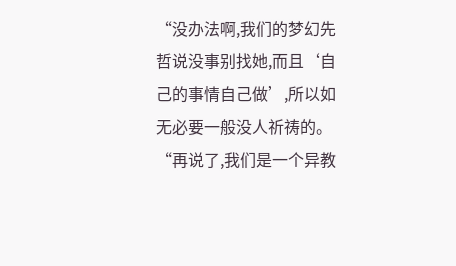“没办法啊,我们的梦幻先哲说没事别找她,而且‘自己的事情自己做’,所以如无必要一般没人祈祷的。
“再说了,我们是一个异教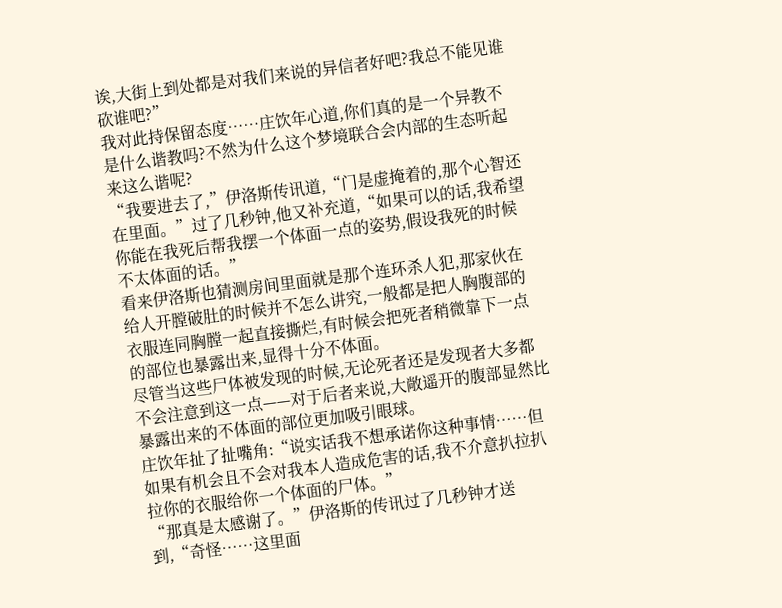诶,大街上到处都是对我们来说的异信者好吧?我总不能见谁砍谁吧?”
我对此持保留态度……庄饮年心道,你们真的是一个异教不是什么谐教吗?不然为什么这个梦境联合会内部的生态听起来这么谐呢?
“我要进去了,”伊洛斯传讯道,“门是虚掩着的,那个心智还在里面。”过了几秒钟,他又补充道,“如果可以的话,我希望你能在我死后帮我摆一个体面一点的姿势,假设我死的时候不太体面的话。”
看来伊洛斯也猜测房间里面就是那个连环杀人犯,那家伙在给人开膛破肚的时候并不怎么讲究,一般都是把人胸腹部的衣服连同胸膛一起直接撕烂,有时候会把死者稍微靠下一点的部位也暴露出来,显得十分不体面。
尽管当这些尸体被发现的时候,无论死者还是发现者大多都不会注意到这一点——对于后者来说,大敞遥开的腹部显然比暴露出来的不体面的部位更加吸引眼球。
庄饮年扯了扯嘴角:“说实话我不想承诺你这种事情……但如果有机会且不会对我本人造成危害的话,我不介意扒拉扒拉你的衣服给你一个体面的尸体。”
“那真是太感谢了。”伊洛斯的传讯过了几秒钟才送到,“奇怪……这里面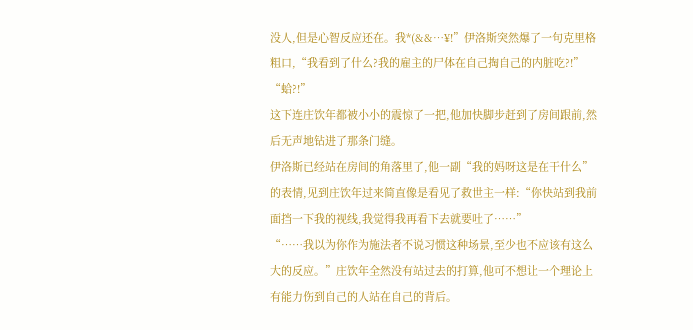没人,但是心智反应还在。我*(&&…¥!”伊洛斯突然爆了一句克里格粗口,“我看到了什么?我的雇主的尸体在自己掏自己的内脏吃?!”
“蛤?!”
这下连庄饮年都被小小的震惊了一把,他加快脚步赶到了房间跟前,然后无声地钻进了那条门缝。
伊洛斯已经站在房间的角落里了,他一副“我的妈呀这是在干什么”的表情,见到庄饮年过来简直像是看见了救世主一样:“你快站到我前面挡一下我的视线,我觉得我再看下去就要吐了……”
“……我以为你作为施法者不说习惯这种场景,至少也不应该有这么大的反应。”庄饮年全然没有站过去的打算,他可不想让一个理论上有能力伤到自己的人站在自己的背后。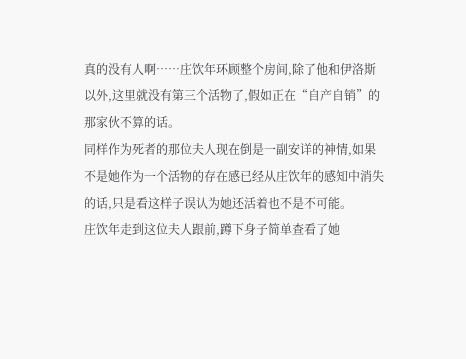真的没有人啊……庄饮年环顾整个房间,除了他和伊洛斯以外,这里就没有第三个活物了,假如正在“自产自销”的那家伙不算的话。
同样作为死者的那位夫人现在倒是一副安详的神情,如果不是她作为一个活物的存在感已经从庄饮年的感知中消失的话,只是看这样子误认为她还活着也不是不可能。
庄饮年走到这位夫人跟前,蹲下身子简单查看了她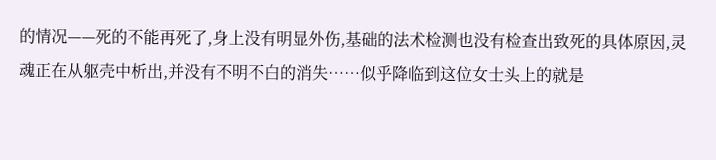的情况——死的不能再死了,身上没有明显外伤,基础的法术检测也没有检查出致死的具体原因,灵魂正在从躯壳中析出,并没有不明不白的消失……似乎降临到这位女士头上的就是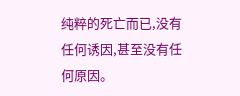纯粹的死亡而已,没有任何诱因,甚至没有任何原因。